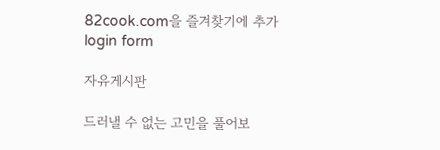82cook.com을 즐겨찾기에 추가
login form

자유게시판

드러낼 수 없는 고민을 풀어보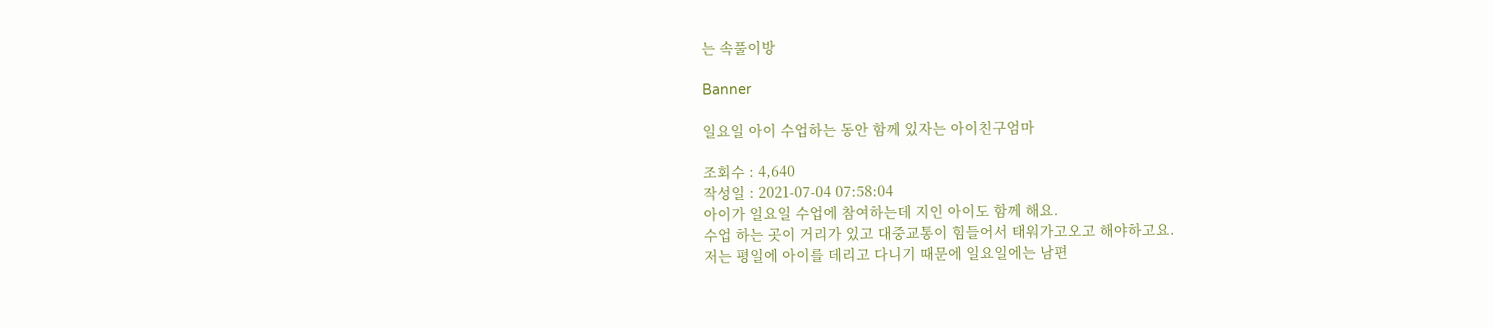는 속풀이방

Banner

일요일 아이 수업하는 동안 함께 있자는 아이친구엄마

조회수 : 4,640
작성일 : 2021-07-04 07:58:04
아이가 일요일 수업에 참여하는데 지인 아이도 함께 해요.
수업 하는 곳이 거리가 있고 대중교통이 힘들어서 태워가고오고 해야하고요.
저는 평일에 아이를 데리고 다니기 때문에 일요일에는 남편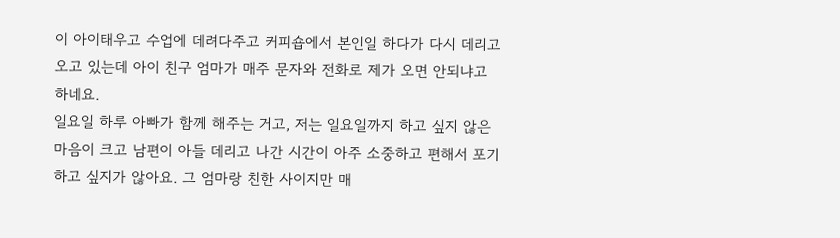이 아이태우고 수업에 데려다주고 커피숍에서 본인일 하다가 다시 데리고 오고 있는데 아이 친구 엄마가 매주 문자와 전화로 제가 오면 안되냐고 하네요.
일요일 하루 아빠가 함께 해주는 거고, 저는 일요일까지 하고 싶지 않은 마음이 크고 남편이 아들 데리고 나간 시간이 아주 소중하고 편해서 포기하고 싶지가 않아요. 그 엄마랑 친한 사이지만 매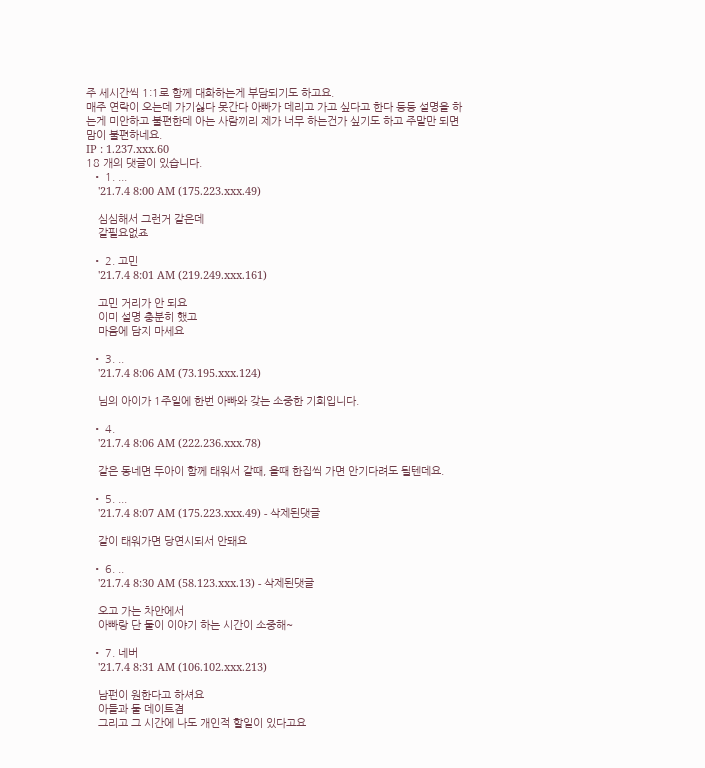주 세시간씩 1:1로 함께 대화하는게 부담되기도 하고요.
매주 연락이 오는데 가기싫다 못간다 아빠가 데리고 가고 싶다고 한다 등등 설명을 하는게 미안하고 불편한데 아는 사람끼리 제가 너무 하는건가 싶기도 하고 주말만 되면 맘이 불편하네요.
IP : 1.237.xxx.60
18 개의 댓글이 있습니다.
  • 1. ...
    '21.7.4 8:00 AM (175.223.xxx.49)

    심심해서 그런거 같은데
    갈필요없죠

  • 2. 고민
    '21.7.4 8:01 AM (219.249.xxx.161)

    고민 거리가 안 되요
    이미 설명 충분히 했고
    마음에 담지 마세요

  • 3. ..
    '21.7.4 8:06 AM (73.195.xxx.124)

    님의 아이가 1주일에 한번 아빠와 갖는 소중한 기회입니다.

  • 4.
    '21.7.4 8:06 AM (222.236.xxx.78)

    같은 동네면 두아이 함께 태워서 갈때, 올때 한집씩 가면 안기다려도 될텐데요.

  • 5. ...
    '21.7.4 8:07 AM (175.223.xxx.49) - 삭제된댓글

    같이 태워가면 당연시되서 안돼요

  • 6. ..
    '21.7.4 8:30 AM (58.123.xxx.13) - 삭제된댓글

    오고 가는 차안에서
    아빠랑 단 둘이 이야기 하는 시간이 소중해~

  • 7. 네버
    '21.7.4 8:31 AM (106.102.xxx.213)

    남펀이 원한다고 하셔요
    아들과 둘 데이트겸
    그리고 그 시간에 나도 개인적 할일이 있다고요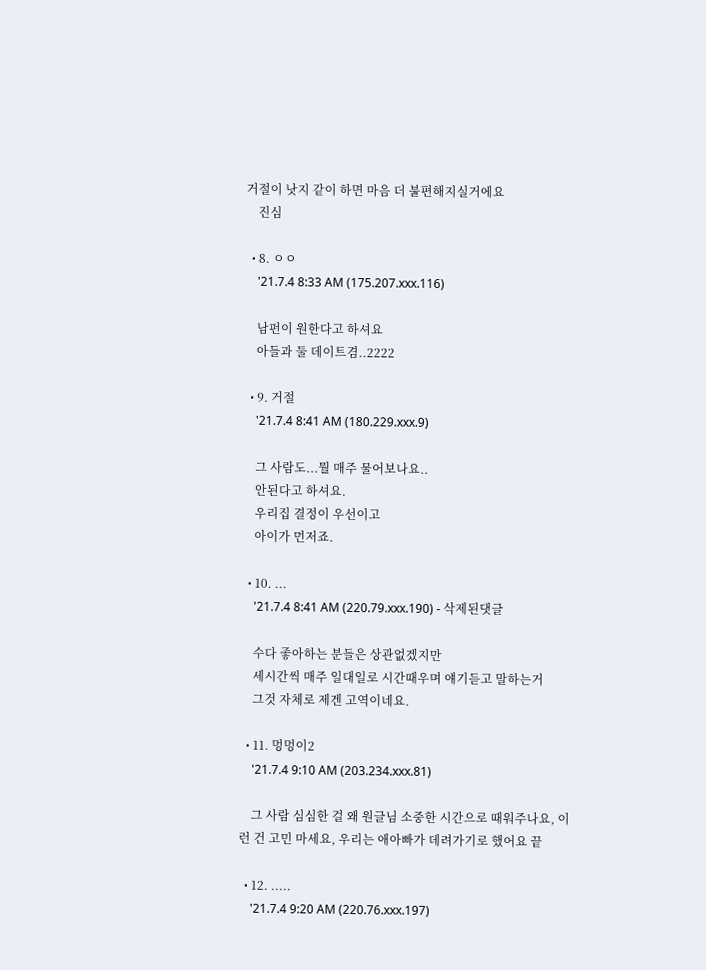거절이 낫지 같이 하면 마음 더 불편해지실거에요
    진심

  • 8. ㅇㅇ
    '21.7.4 8:33 AM (175.207.xxx.116)

    남펀이 원한다고 하셔요
    아들과 둘 데이트겸..2222

  • 9. 거절
    '21.7.4 8:41 AM (180.229.xxx.9)

    그 사람도...뭘 매주 물어보나요..
    안된다고 하셔요.
    우리집 결정이 우선이고
    아이가 먼저죠.

  • 10. ...
    '21.7.4 8:41 AM (220.79.xxx.190) - 삭제된댓글

    수다 좋아하는 분들은 상관없겠지만
    세시간씩 매주 일대일로 시간때우며 얘기듣고 말하는거
    그것 자체로 제겐 고역이네요.

  • 11. 멍멍이2
    '21.7.4 9:10 AM (203.234.xxx.81)

    그 사람 심심한 걸 왜 원글님 소중한 시간으로 때워주나요, 이런 건 고민 마세요, 우리는 애아빠가 데려가기로 했어요 끝

  • 12. .....
    '21.7.4 9:20 AM (220.76.xxx.197)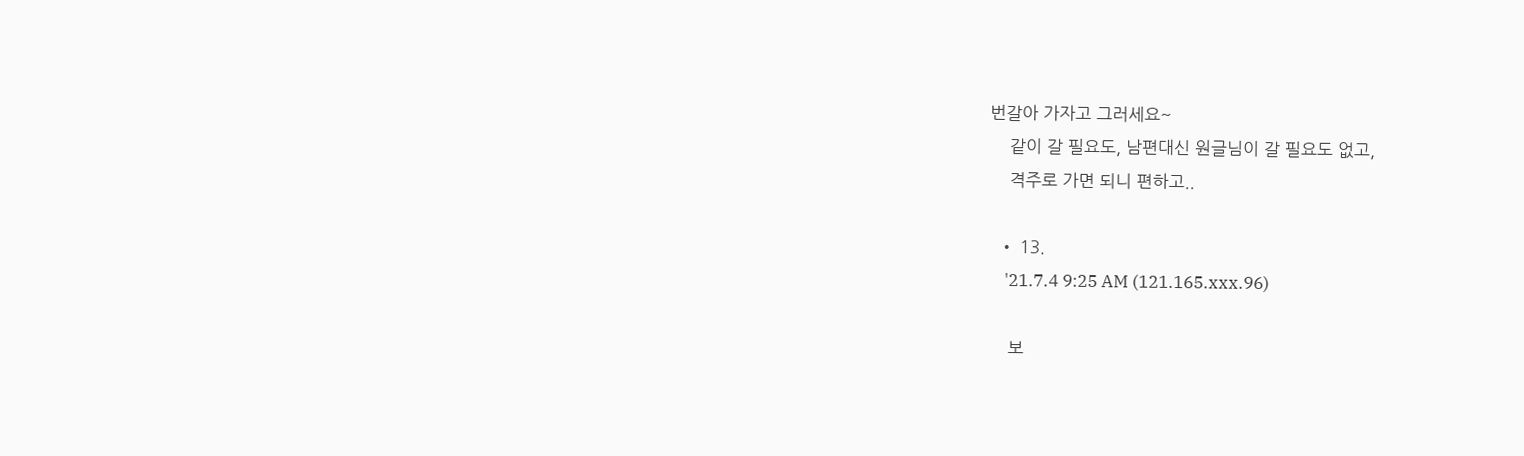번갈아 가자고 그러세요~
    같이 갈 필요도, 남편대신 원글님이 갈 필요도 없고,
    격주로 가면 되니 편하고..

  • 13.
    '21.7.4 9:25 AM (121.165.xxx.96)

    보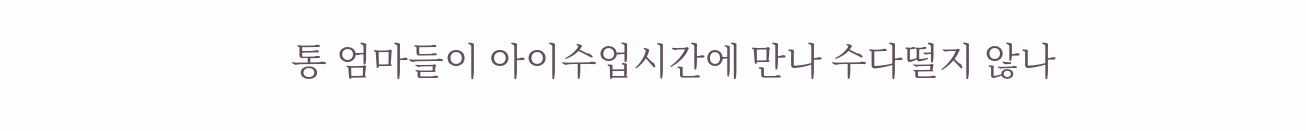통 엄마들이 아이수업시간에 만나 수다떨지 않나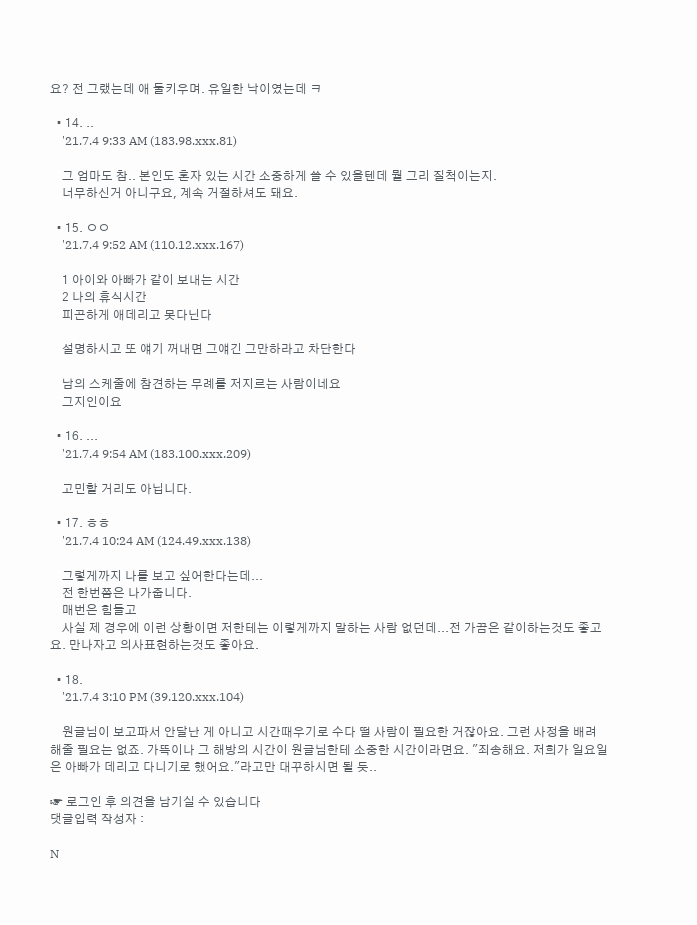요? 전 그랬는데 애 둘키우며. 유일한 낙이였는데 ㅋ

  • 14. ..
    '21.7.4 9:33 AM (183.98.xxx.81)

    그 엄마도 참.. 본인도 혼자 있는 시간 소중하게 쓸 수 있을텐데 뭘 그리 질척이는지.
    너무하신거 아니구요, 계속 거절하셔도 돼요.

  • 15. ㅇㅇ
    '21.7.4 9:52 AM (110.12.xxx.167)

    1 아이와 아빠가 같이 보내는 시간
    2 나의 휴식시간
    피곤하게 애데리고 못다닌다

    설명하시고 또 얘기 꺼내면 그얘긴 그만하라고 차단한다

    남의 스케줄에 참견하는 무례를 저지르는 사람이네요
    그지인이요

  • 16. ...
    '21.7.4 9:54 AM (183.100.xxx.209)

    고민할 거리도 아닙니다.

  • 17. ㅎㅎ
    '21.7.4 10:24 AM (124.49.xxx.138)

    그렇게까지 나를 보고 싶어한다는데...
    전 한번쯤은 나가줍니다.
    매번은 힘들고
    사실 제 경우에 이런 상황이면 저한테는 이렇게까지 말하는 사람 없던데...전 가끔은 같이하는것도 좋고요. 만나자고 의사표현하는것도 좋아요.

  • 18.
    '21.7.4 3:10 PM (39.120.xxx.104)

    원글님이 보고파서 안달난 게 아니고 시간때우기로 수다 떨 사람이 필요한 거잖아요. 그런 사정을 배려해줄 필요는 없죠. 가뜩이나 그 해방의 시간이 원글님한테 소중한 시간이라면요. "죄송해요. 저희가 일요일은 아빠가 데리고 다니기로 했어요."라고만 대꾸하시면 될 듯..

☞ 로그인 후 의견을 남기실 수 있습니다
댓글입력 작성자 :

N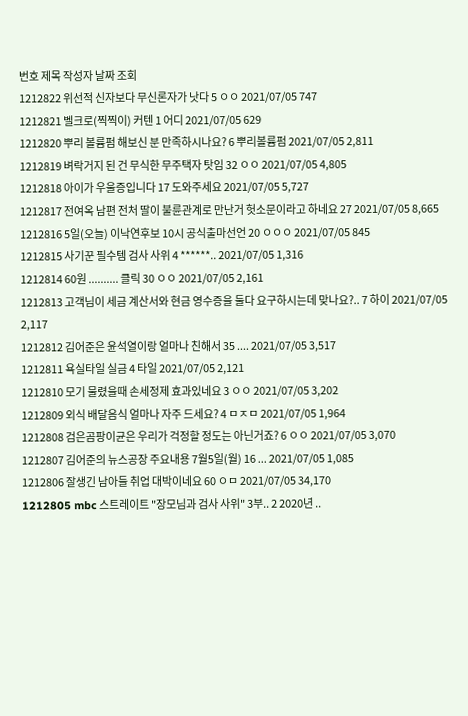번호 제목 작성자 날짜 조회
1212822 위선적 신자보다 무신론자가 낫다 5 ㅇㅇ 2021/07/05 747
1212821 벨크로(찍찍이) 커텐 1 어디 2021/07/05 629
1212820 뿌리 볼륨펌 해보신 분 만족하시나요? 6 뿌리볼륨펌 2021/07/05 2,811
1212819 벼락거지 된 건 무식한 무주택자 탓임 32 ㅇㅇ 2021/07/05 4,805
1212818 아이가 우울증입니다 17 도와주세요 2021/07/05 5,727
1212817 전여옥 남편 전처 딸이 불륜관계로 만난거 헛소문이라고 하네요 27 2021/07/05 8,665
1212816 5일(오늘) 이낙연후보 10시 공식출마선언 20 ㅇㅇㅇ 2021/07/05 845
1212815 사기꾼 필수템 검사 사위 4 ******.. 2021/07/05 1,316
1212814 60원 .......... 클릭 30 ㅇㅇ 2021/07/05 2,161
1212813 고객님이 세금 계산서와 현금 영수증을 둘다 요구하시는데 맞나요?.. 7 하이 2021/07/05 2,117
1212812 김어준은 윤석열이랑 얼마나 친해서 35 .... 2021/07/05 3,517
1212811 욕실타일 실금 4 타일 2021/07/05 2,121
1212810 모기 물렸을때 손세정제 효과있네요 3 ㅇㅇ 2021/07/05 3,202
1212809 외식 배달음식 얼마나 자주 드세요? 4 ㅁㅈㅁ 2021/07/05 1,964
1212808 검은곰팡이균은 우리가 걱정할 정도는 아닌거죠? 6 ㅇㅇ 2021/07/05 3,070
1212807 김어준의 뉴스공장 주요내용 7월5일(월) 16 ... 2021/07/05 1,085
1212806 잘생긴 남아들 취업 대박이네요 60 ㅇㅁ 2021/07/05 34,170
1212805 mbc 스트레이트 "장모님과 검사 사위" 3부.. 2 2020년 ..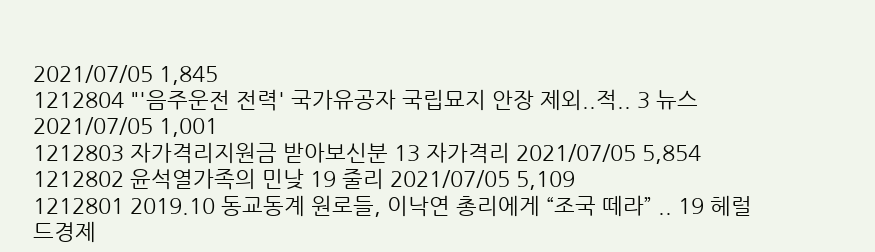2021/07/05 1,845
1212804 "'음주운전 전력' 국가유공자 국립묘지 안장 제외..적.. 3 뉴스 2021/07/05 1,001
1212803 자가격리지원금 받아보신분 13 자가격리 2021/07/05 5,854
1212802 윤석열가족의 민낮 19 줄리 2021/07/05 5,109
1212801 2019.10 동교동계 원로들, 이낙연 총리에게 “조국 떼라” .. 19 헤럴드경제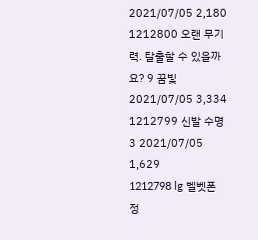2021/07/05 2,180
1212800 오랜 무기력. 탈출할 수 있을까요? 9 꿈빛 2021/07/05 3,334
1212799 신발 수명 3 2021/07/05 1,629
1212798 lg 벨벳폰 정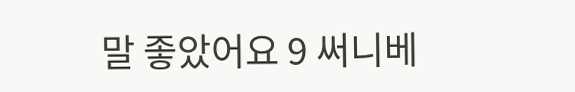말 좋았어요 9 써니베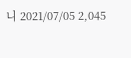니 2021/07/05 2,045